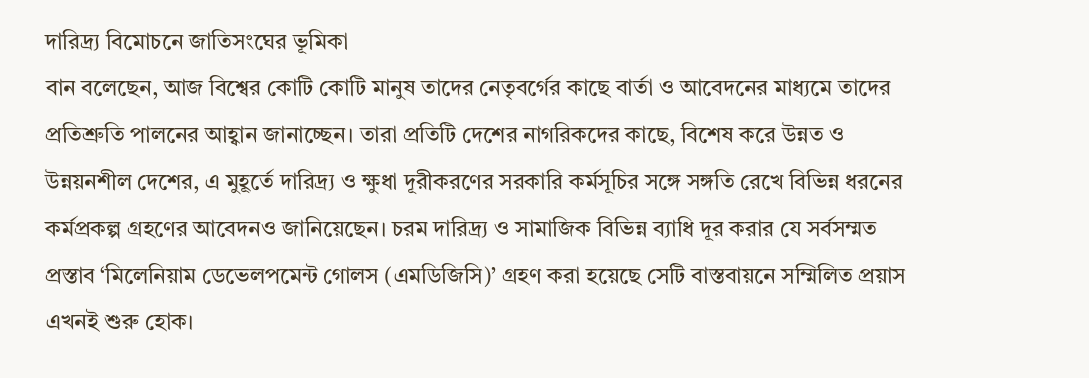দারিদ্র্য বিমোচনে জাতিসংঘের ভূমিকা
বান বলেছেন, আজ বিশ্বের কোটি কোটি মানুষ তাদের নেতৃবর্গের কাছে বার্তা ও আবেদনের মাধ্যমে তাদের প্রতিশ্রুতি পালনের আহ্বান জানাচ্ছেন। তারা প্রতিটি দেশের নাগরিকদের কাছে, বিশেষ করে উন্নত ও উন্নয়নশীল দেশের, এ মুহূর্তে দারিদ্র্য ও ক্ষুধা দূরীকরণের সরকারি কর্মসূচির সঙ্গে সঙ্গতি রেখে বিভিন্ন ধরনের কর্মপ্রকল্প গ্রহণের আবেদনও জানিয়েছেন। চরম দারিদ্র্য ও সামাজিক বিভিন্ন ব্যাধি দূর করার যে সর্বসম্মত প্রস্তাব ‘মিলেনিয়াম ডেভেলপমেন্ট গোলস (এমডিজিসি)’ গ্রহণ করা হয়েছে সেটি বাস্তবায়নে সম্মিলিত প্রয়াস এখনই শুরু হোক।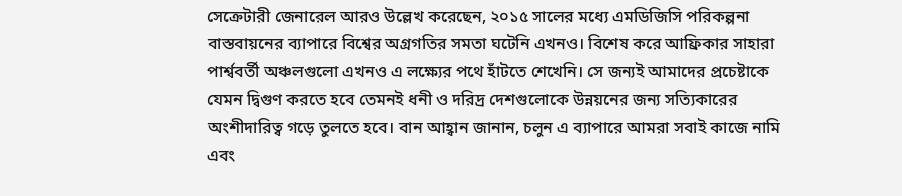সেক্রেটারী জেনারেল আরও উল্লেখ করেছেন, ২০১৫ সালের মধ্যে এমডিজিসি পরিকল্পনা বাস্তবায়নের ব্যাপারে বিশ্বের অগ্রগতির সমতা ঘটেনি এখনও। বিশেষ করে আফ্রিকার সাহারা পার্শ্ববর্তী অঞ্চলগুলো এখনও এ লক্ষ্যের পথে হাঁটতে শেখেনি। সে জন্যই আমাদের প্রচেষ্টাকে যেমন দ্বিগুণ করতে হবে তেমনই ধনী ও দরিদ্র দেশগুলোকে উন্নয়নের জন্য সত্যিকারের অংশীদারিত্ব গড়ে তুলতে হবে। বান আহ্বান জানান, চলুন এ ব্যাপারে আমরা সবাই কাজে নামি এবং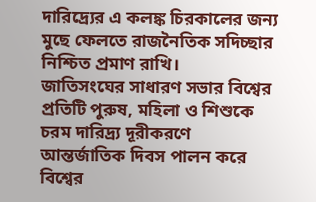দারিদ্র্যের এ কলঙ্ক চিরকালের জন্য মুছে ফেলতে রাজনৈতিক সদিচ্ছার নিশ্চিত প্রমাণ রাখি।
জাতিসংঘের সাধারণ সভার বিশ্বের প্রতিটি পুরুষ, মহিলা ও শিশুকে চরম দারিদ্র্য দূরীকরণে আন্তর্জাতিক দিবস পালন করে বিশ্বের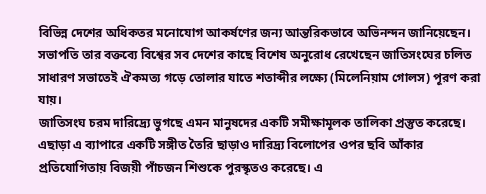বিভিন্ন দেশের অধিকতর মনোযোগ আকর্ষণের জন্য আন্তরিকভাবে অভিনন্দন জানিয়েছেন। সভাপতি তার বক্তব্যে বিশ্বের সব দেশের কাছে বিশেষ অনুরোধ রেখেছেন জাতিসংঘের চলিত সাধারণ সভাতেই ঐকমত্য গড়ে তোলার যাতে শতাব্দীর লক্ষ্যে (মিলেনিয়াম গোলস) পূরণ করা যায়।
জাতিসংঘ চরম দারিদ্র্যে ভুগছে এমন মানুষদের একটি সমীক্ষামূলক তালিকা প্রস্তুত করেছে। এছাড়া এ ব্যাপারে একটি সঙ্গীত তৈরি ছাড়াও দারিদ্র্য বিলোপের ওপর ছবি আঁকার প্রতিযোগিতায় বিজয়ী পাঁচজন শিশুকে পুরস্কৃতও করেছে। এ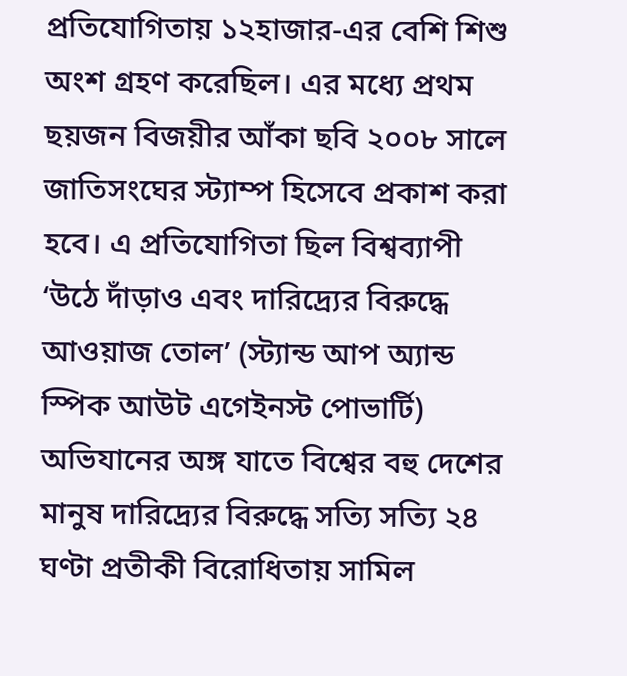প্রতিযোগিতায় ১২হাজার-এর বেশি শিশু অংশ গ্রহণ করেছিল। এর মধ্যে প্রথম ছয়জন বিজয়ীর আঁকা ছবি ২০০৮ সালে জাতিসংঘের স্ট্যাম্প হিসেবে প্রকাশ করা হবে। এ প্রতিযোগিতা ছিল বিশ্বব্যাপী ‘উঠে দাঁড়াও এবং দারিদ্র্যের বিরুদ্ধে আওয়াজ তোল’ (স্ট্যান্ড আপ অ্যান্ড স্পিক আউট এগেইনস্ট পোভার্টি) অভিযানের অঙ্গ যাতে বিশ্বের বহু দেশের মানুষ দারিদ্র্যের বিরুদ্ধে সত্যি সত্যি ২৪ ঘণ্টা প্রতীকী বিরোধিতায় সামিল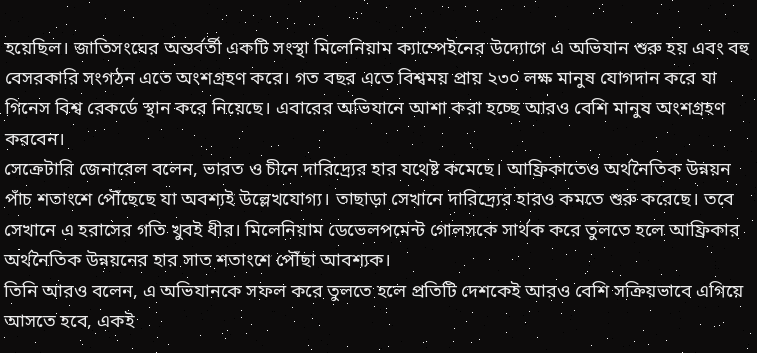হয়েছিল। জাতিসংঘের অন্তর্বর্তী একটি সংস্থা মিলেনিয়াম ক্যাম্পেইনের উদ্যোগে এ অভিযান শুরু হয় এবং বহু বেসরকারি সংগঠন এতে অংশগ্রহণ করে। গত বছর এতে বিশ্বময় প্রায় ২৩০ লক্ষ মানুষ যোগদান করে যা গিনেস বিশ্ব রেকর্ডে স্থান করে নিয়েছে। এবারের অভিযানে আশা করা হচ্ছে আরও বেশি মানুষ অংশগ্রহণ করবেন।
সেক্রেটারি জেনারেল বলেন, ভারত ও চীনে দারিদ্র্যের হার যথেষ্ট কমেছে। আফ্রিকাতেও অর্থনৈতিক উন্নয়ন পাঁচ শতাংশে পৌঁছেছে যা অবশ্যই উল্লেখযোগ্য। তাছাড়া সেখানে দারিদ্র্যের হারও কমতে শুরু করেছে। তবে সেখানে এ হরাসের গতি খুবই ধীর। মিলেনিয়াম ডেভেলপমেন্ট গোলসকে সার্থক করে তুলতে হলে আফ্রিকার অর্থনৈতিক উন্নয়নের হার সাত শতাংশে পৌঁছা আবশ্যক।
তিনি আরও বলেন, এ অভিযানকে সফল করে তুলতে হলে প্রতিটি দেশকেই আরও বেশি সক্রিয়ভাবে এগিয়ে আসতে হবে, একই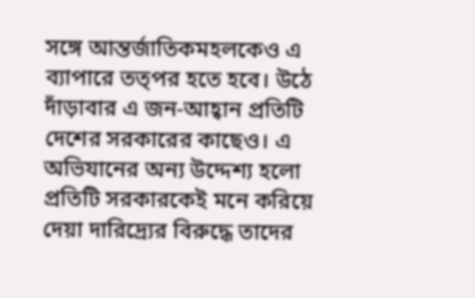সঙ্গে আন্তর্জাতিকমহলকেও এ ব্যাপারে তত্পর হতে হবে। উঠে দাঁড়াবার এ জন-আহ্বান প্রতিটি দেশের সরকারের কাছেও। এ অভিযানের অন্য উদ্দেশ্য হলো প্রতিটি সরকারকেই মনে করিয়ে দেয়া দারিদ্র্যের বিরুদ্ধে তাদের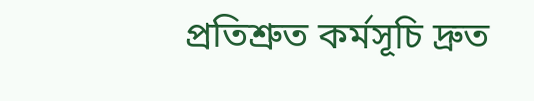প্রতিশ্রুত কর্মসূচি দ্রুত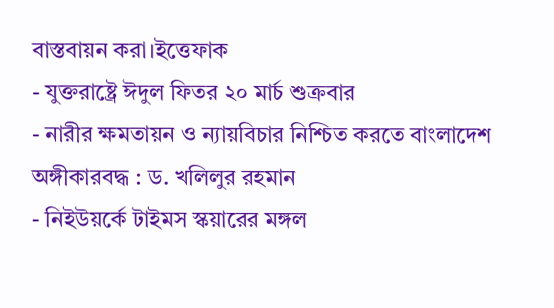বাস্তবায়ন করা।ইত্তেফাক
- যুক্তরাষ্ট্রে ঈদুল ফিতর ২০ মার্চ শুক্রবার
- নারীর ক্ষমতায়ন ও ন্যায়বিচার নিশ্চিত করতে বাংলাদেশ অঙ্গীকারবদ্ধ : ড. খলিলুর রহমান
- নিইউয়র্কে টাইমস স্কয়ারের মঙ্গল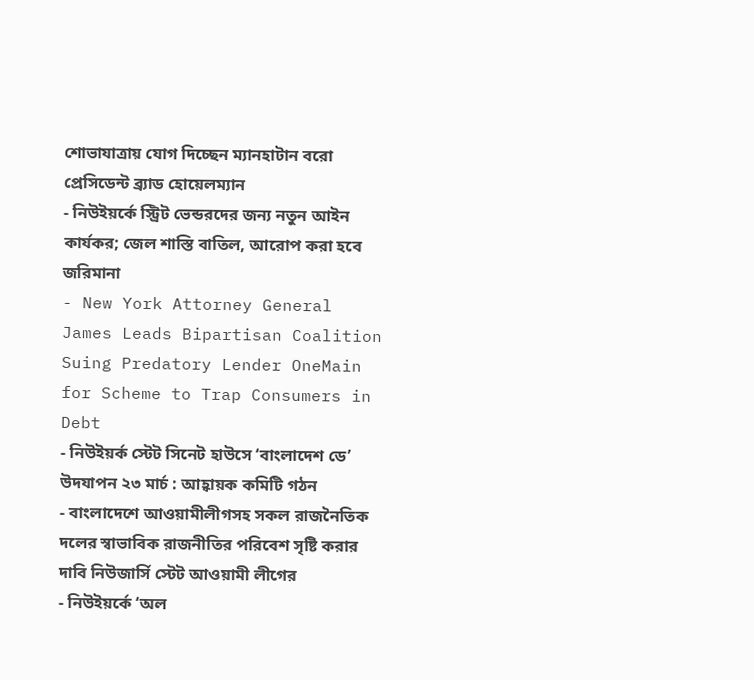শোভাযাত্রায় যোগ দিচ্ছেন ম্যানহাটান বরো প্রেসিডেন্ট ব্র্যাড হোয়েলম্যান
- নিউইয়র্কে স্ট্রিট ভেন্ডরদের জন্য নতুন আইন কার্যকর; জেল শাস্তি বাতিল, আরোপ করা হবে জরিমানা
- New York Attorney General James Leads Bipartisan Coalition Suing Predatory Lender OneMain for Scheme to Trap Consumers in Debt
- নিউইয়র্ক স্টেট সিনেট হাউসে ‘বাংলাদেশ ডে’ উদযাপন ২৩ মার্চ : আহ্বায়ক কমিটি গঠন
- বাংলাদেশে আওয়ামীলীগসহ সকল রাজনৈতিক দলের স্বাভাবিক রাজনীতির পরিবেশ সৃষ্টি করার দাবি নিউজার্সি স্টেট আওয়ামী লীগের
- নিউইয়র্কে ‘অল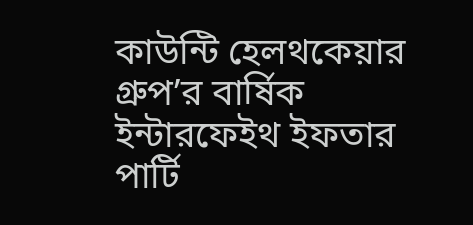কাউন্টি হেলথকেয়ার গ্রুপ’র বার্ষিক ইন্টারফেইথ ইফতার পার্টি